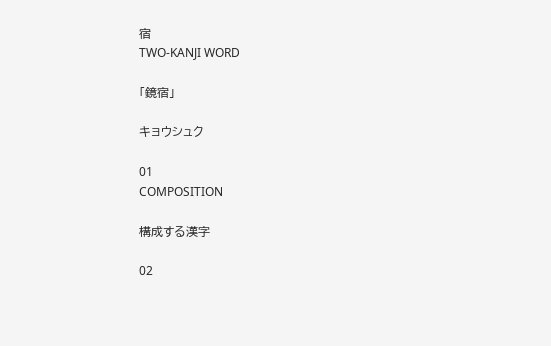宿
TWO-KANJI WORD

「鏡宿」

キョウシュク

01
COMPOSITION

構成する漢字

02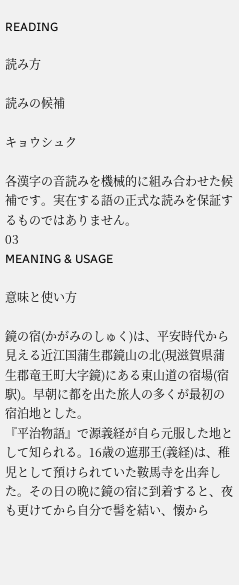READING

読み方

読みの候補

キョウシュク

各漢字の音読みを機械的に組み合わせた候補です。実在する語の正式な読みを保証するものではありません。
03
MEANING & USAGE

意味と使い方

鏡の宿(かがみのしゅく)は、平安時代から見える近江国蒲生郡鏡山の北(現滋賀県蒲生郡竜王町大字鏡)にある東山道の宿場(宿駅)。早朝に都を出た旅人の多くが最初の宿泊地とした。
『平治物語』で源義経が自ら元服した地として知られる。16歳の遮那王(義経)は、稚児として預けられていた鞍馬寺を出奔した。その日の晩に鏡の宿に到着すると、夜も更けてから自分で髻を結い、懐から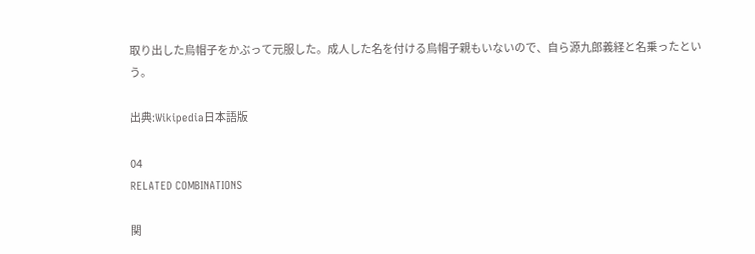取り出した烏帽子をかぶって元服した。成人した名を付ける烏帽子親もいないので、自ら源九郎義経と名乗ったという。

出典:Wikipedia日本語版

04
RELATED COMBINATIONS

関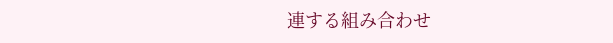連する組み合わせ